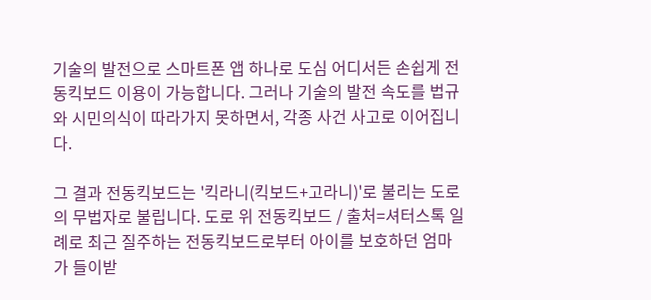기술의 발전으로 스마트폰 앱 하나로 도심 어디서든 손쉽게 전동킥보드 이용이 가능합니다. 그러나 기술의 발전 속도를 법규와 시민의식이 따라가지 못하면서, 각종 사건 사고로 이어집니다.

그 결과 전동킥보드는 '킥라니(킥보드+고라니)'로 불리는 도로의 무법자로 불립니다. 도로 위 전동킥보드 / 출처=셔터스톡 일례로 최근 질주하는 전동킥보드로부터 아이를 보호하던 엄마가 들이받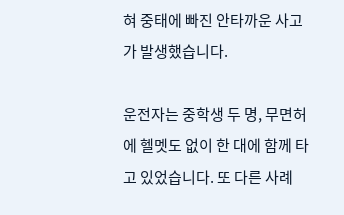혀 중태에 빠진 안타까운 사고가 발생했습니다.

운전자는 중학생 두 명, 무면허에 헬멧도 없이 한 대에 함께 타고 있었습니다. 또 다른 사례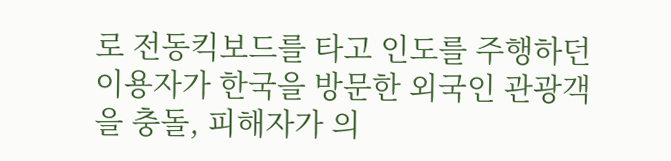로 전동킥보드를 타고 인도를 주행하던 이용자가 한국을 방문한 외국인 관광객을 충돌, 피해자가 의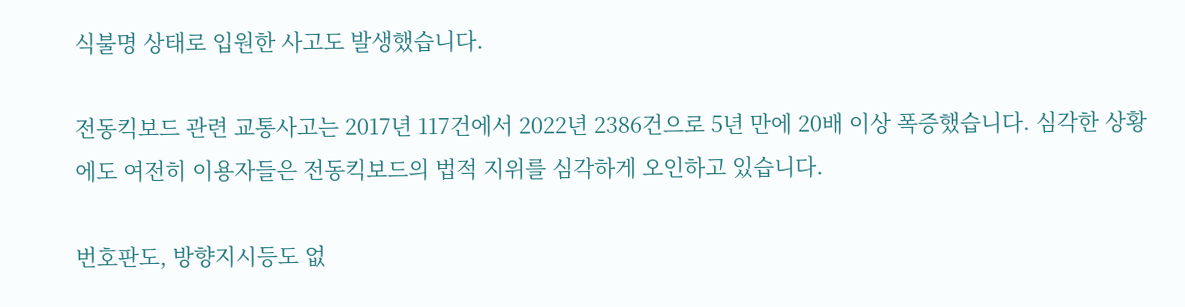식불명 상태로 입원한 사고도 발생했습니다.

전동킥보드 관련 교통사고는 2017년 117건에서 2022년 2386건으로 5년 만에 20배 이상 폭증했습니다. 심각한 상황에도 여전히 이용자들은 전동킥보드의 법적 지위를 심각하게 오인하고 있습니다.

번호판도, 방향지시등도 없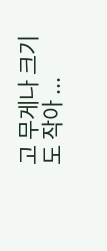고 무게나 크기도 작아 ...